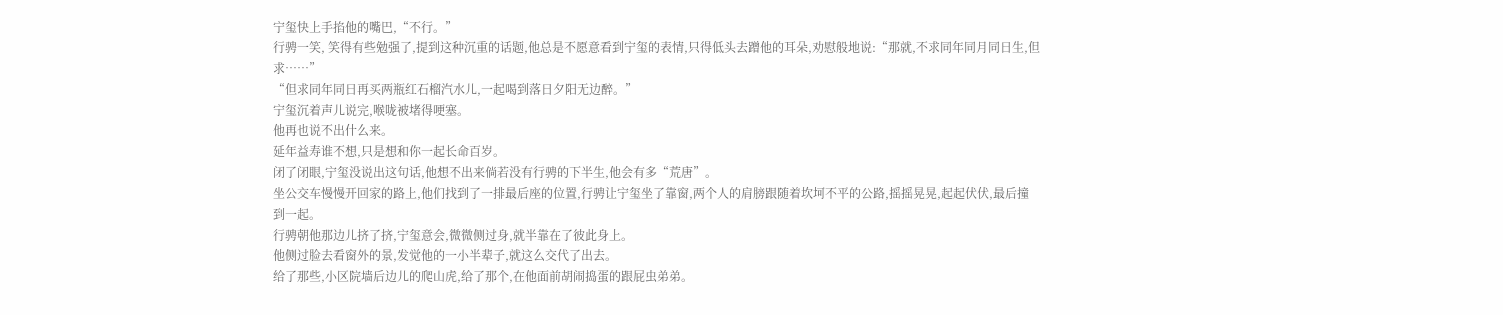宁玺快上手掐他的嘴巴,“不行。”
行骋一笑, 笑得有些勉强了,提到这种沉重的话题,他总是不愿意看到宁玺的表情,只得低头去蹭他的耳朵,劝慰般地说:“那就,不求同年同月同日生,但求……”
“但求同年同日再买两瓶红石榴汽水儿,一起喝到落日夕阳无边醉。”
宁玺沉着声儿说完,喉咙被堵得哽塞。
他再也说不出什么来。
延年益寿谁不想,只是想和你一起长命百岁。
闭了闭眼,宁玺没说出这句话,他想不出来倘若没有行骋的下半生,他会有多“荒唐”。
坐公交车慢慢开回家的路上,他们找到了一排最后座的位置,行骋让宁玺坐了靠窗,两个人的肩膀跟随着坎坷不平的公路,摇摇晃晃,起起伏伏,最后撞到一起。
行骋朝他那边儿挤了挤,宁玺意会,微微侧过身,就半靠在了彼此身上。
他侧过脸去看窗外的景,发觉他的一小半辈子,就这么交代了出去。
给了那些,小区院墙后边儿的爬山虎,给了那个,在他面前胡闹捣蛋的跟屁虫弟弟。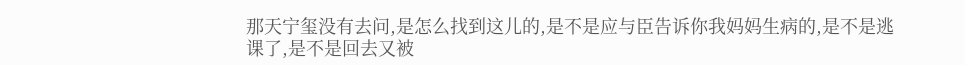那天宁玺没有去问,是怎么找到这儿的,是不是应与臣告诉你我妈妈生病的,是不是逃课了,是不是回去又被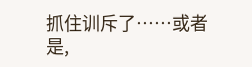抓住训斥了……或者是,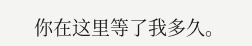你在这里等了我多久。